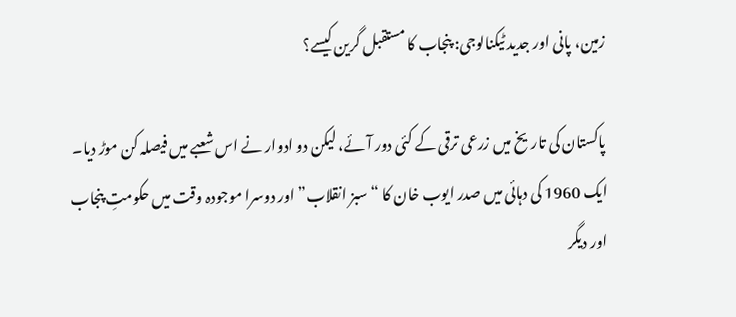زمین، پانی اور جدید ٹیکنالوجی: پنجاب کا مستقبل گرین کیسے؟

پاکستان کی تاریخ میں زرعی ترقی کے کئی دور آئے، لیکن دو ادوار نے اس شعبے میں فیصلہ کن موڑ دیا۔ ایک 1960 کی دہائی میں صدر ایوب خان کا “سبز انقلاب”اور دوسرا موجودہ وقت میں حکومتِ پنجاب اور دیگر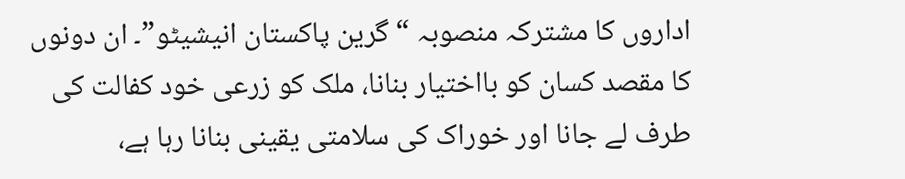اداروں کا مشترکہ منصوبہ “گرین پاکستان انیشیٹو”۔ ان دونوں کا مقصد کسان کو بااختیار بنانا، ملک کو زرعی خود کفالت کی طرف لے جانا اور خوراک کی سلامتی یقینی بنانا رہا ہے،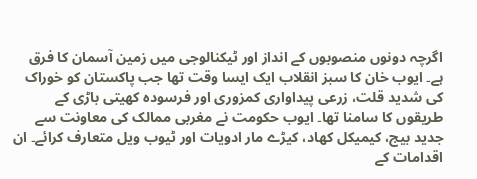اگرچہ دونوں منصوبوں کے انداز اور ٹیکنالوجی میں زمین آسمان کا فرق ہے۔ ایوب خان کا سبز انقلاب ایک ایسا وقت تھا جب پاکستان کو خوراک کی شدید قلت، زرعی پیداواری کمزوری اور فرسودہ کھیتی باڑی کے طریقوں کا سامنا تھا۔ ایوب حکومت نے مغربی ممالک کی معاونت سے جدید بیج، کیمیکل کھاد، کیڑے مار ادویات اور ٹیوب ویل متعارف کرائے۔ ان اقدامات کے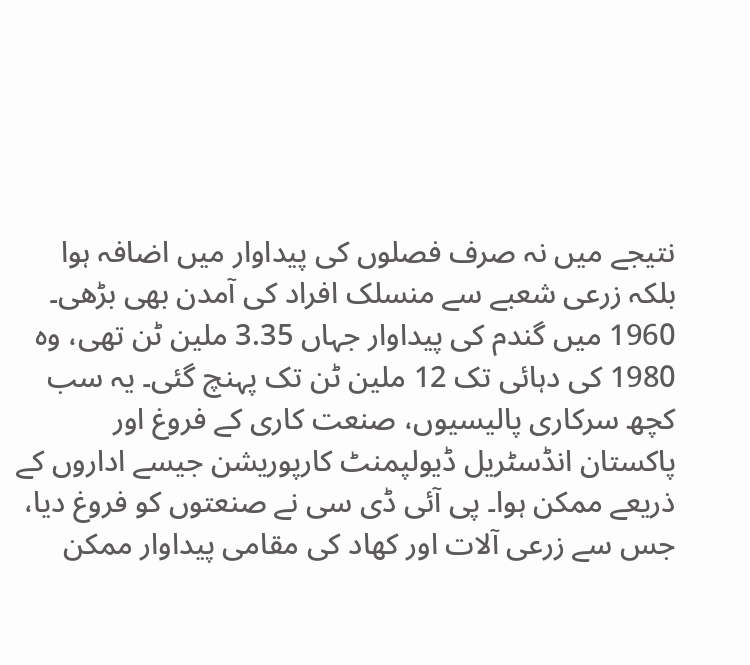نتیجے میں نہ صرف فصلوں کی پیداوار میں اضافہ ہوا بلکہ زرعی شعبے سے منسلک افراد کی آمدن بھی بڑھی۔ 1960 میں گندم کی پیداوار جہاں 3.35 ملین ٹن تھی، وہ 1980 کی دہائی تک 12 ملین ٹن تک پہنچ گئی۔ یہ سب کچھ سرکاری پالیسیوں، صنعت کاری کے فروغ اور پاکستان انڈسٹریل ڈیولپمنٹ کارپوریشن جیسے اداروں کے ذریعے ممکن ہوا۔ پی آئی ڈی سی نے صنعتوں کو فروغ دیا، جس سے زرعی آلات اور کھاد کی مقامی پیداوار ممکن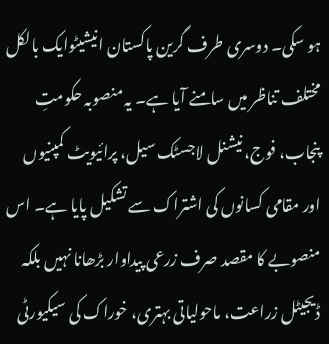ہو سکی۔ دوسری طرف گرین پاکستان انیشیٹوایک بالکل مختلف تناظر میں سامنے آیا ہے۔ یہ منصوبہ حکومتِ پنجاب، فوج، نیشنل لاجسٹک سیل، پرائیویٹ کمپنیوں اور مقامی کسانوں کی اشتراک سے تشکیل پایا ہے۔ اس منصوبے کا مقصد صرف زرعی پیداوار بڑھانا نہیں بلکہ ڈیجیٹل زراعت، ماحولیاتی بہتری، خوراک کی سیکیورٹی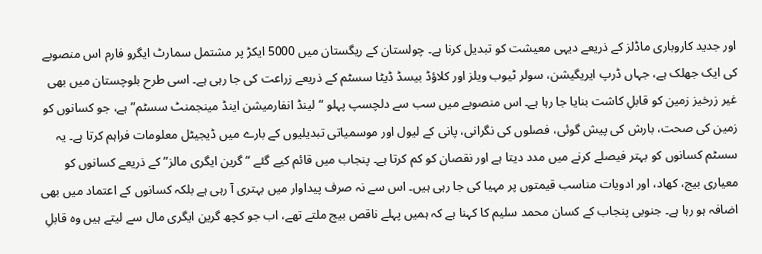اور جدید کاروباری ماڈلز کے ذریعے دیہی معیشت کو تبدیل کرنا ہے۔ چولستان کے ریگستان میں 5000 ایکڑ پر مشتمل سمارٹ ایگرو فارم اس منصوبے کی ایک جھلک ہے، جہاں ڈرپ ایریگیشن، سولر ٹیوب ویلز اور کلاؤڈ بیسڈ ڈیٹا سسٹم کے ذریعے زراعت کی جا رہی ہے۔ اسی طرح بلوچستان میں بھی غیر زرخیز زمین کو قابلِ کاشت بنایا جا رہا ہے۔ اس منصوبے میں سب سے دلچسپ پہلو “لینڈ انفارمیشن اینڈ مینجمنٹ سسٹم” ہے، جو کسانوں کو زمین کی صحت، بارش کی پیش گوئی، فصلوں کی نگرانی، پانی کے لیول اور موسمیاتی تبدیلیوں کے بارے میں ڈیجیٹل معلومات فراہم کرتا ہے۔ یہ سسٹم کسانوں کو بہتر فیصلے کرنے میں مدد دیتا ہے اور نقصان کو کم کرتا ہے۔ پنجاب میں قائم کیے گئے “گرین ایگری مالز” کے ذریعے کسانوں کو معیاری بیج، کھاد، اور ادویات مناسب قیمتوں پر مہیا کی جا رہی ہیں۔ اس سے نہ صرف پیداوار میں بہتری آ رہی ہے بلکہ کسانوں کے اعتماد میں بھی اضافہ ہو رہا ہے۔ جنوبی پنجاب کے کسان محمد سلیم کا کہنا ہے کہ ہمیں پہلے ناقص بیج ملتے تھے، اب جو کچھ گرین ایگری مال سے لیتے ہیں وہ قابلِ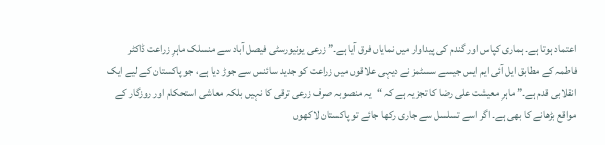اعتماد ہوتا ہے۔ ہماری کپاس اور گندم کی پیداوار میں نمایاں فرق آیا ہے۔” زرعی یونیورسٹی فیصل آباد سے منسلک ماہرِ زراعت ڈاکٹر فاطمہ کے مطابق ایل آئی ایم ایس جیسے سسٹمز نے دیہی علاقوں میں زراعت کو جدید سائنس سے جوڑ دیا ہے، جو پاکستان کے لیے ایک انقلابی قدم ہے۔” ماہرِ معیشت علی رضا کا تجزیہ ہے کہ “یہ منصوبہ صرف زرعی ترقی کا نہیں بلکہ معاشی استحکام اور روزگار کے مواقع بڑھانے کا بھی ہے۔ اگر اسے تسلسل سے جاری رکھا جائے تو پاکستان لاکھوں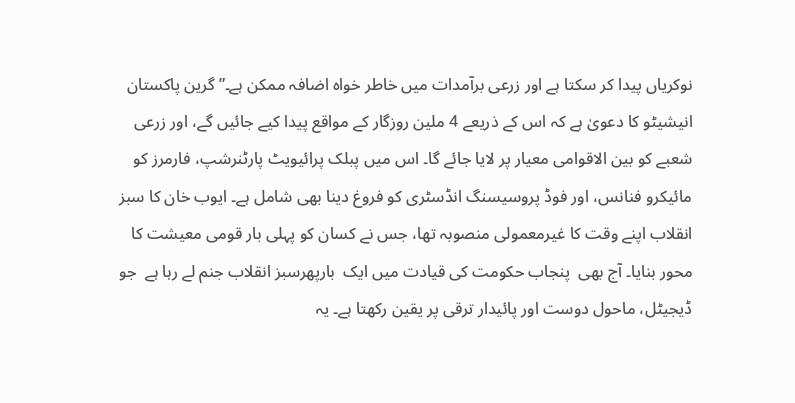نوکریاں پیدا کر سکتا ہے اور زرعی برآمدات میں خاطر خواہ اضافہ ممکن ہے۔” گرین پاکستان انیشیٹو کا دعویٰ ہے کہ اس کے ذریعے 4 ملین روزگار کے مواقع پیدا کیے جائیں گے، اور زرعی شعبے کو بین الاقوامی معیار پر لایا جائے گا۔ اس میں پبلک پرائیویٹ پارٹنرشپ، فارمرز کو مائیکرو فنانس، اور فوڈ پروسیسنگ انڈسٹری کو فروغ دینا بھی شامل ہے۔ ایوب خان کا سبز انقلاب اپنے وقت کا غیرمعمولی منصوبہ تھا، جس نے کسان کو پہلی بار قومی معیشت کا محور بنایا۔ آج بھی  پنجاب حکومت کی قیادت میں ایک  بارپھرسبز انقلاب جنم لے رہا ہے  جو ڈیجیٹل، ماحول دوست اور پائیدار ترقی پر یقین رکھتا ہے۔ یہ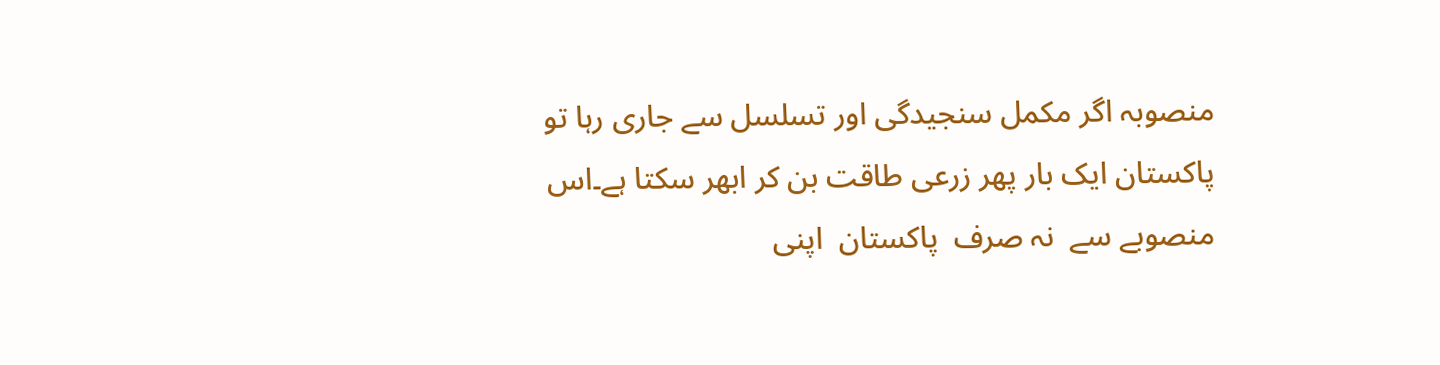منصوبہ اگر مکمل سنجیدگی اور تسلسل سے جاری رہا تو پاکستان ایک بار پھر زرعی طاقت بن کر ابھر سکتا ہے۔اس منصوبے سے  نہ صرف  پاکستان  اپنی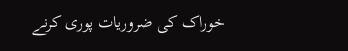خوراک کی ضروریات پوری کرنے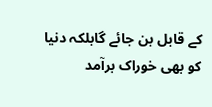کے قابل بن جائے گابلکہ دنیا کو بھی خوراک برآمد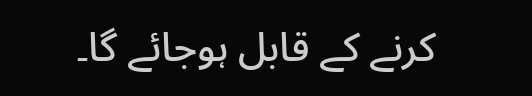کرنے کے قابل ہوجائے گا۔